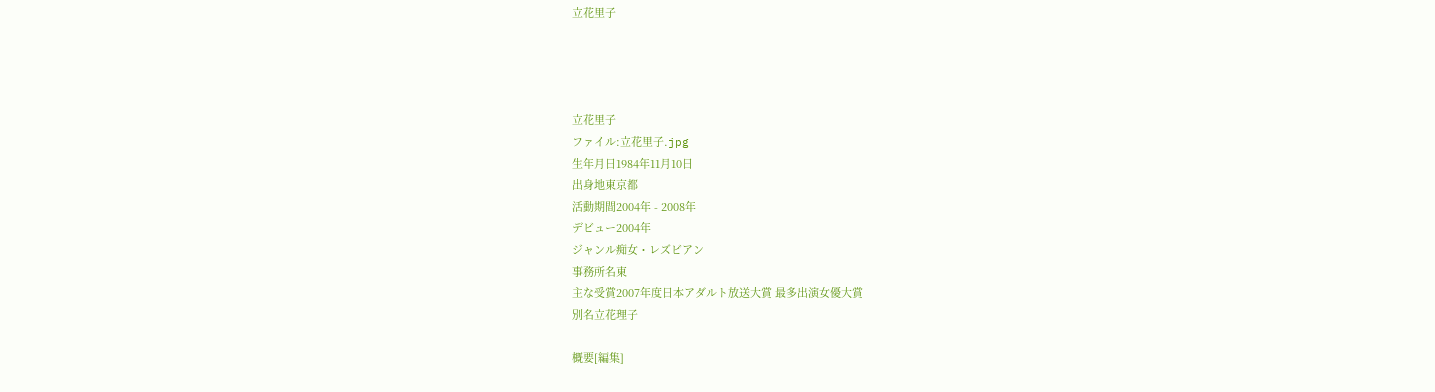立花里子




立花里子
ファイル:立花里子.jpg
生年月日1984年11月10日
出身地東京都
活動期間2004年 - 2008年
デビュー2004年
ジャンル痴女・レズビアン
事務所名東
主な受賞2007年度日本アダルト放送大賞 最多出演女優大賞
別名立花理子

概要[編集]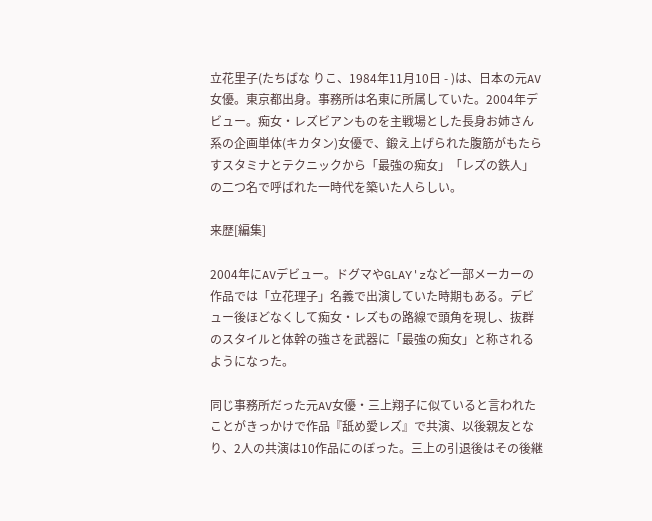立花里子(たちばな りこ、1984年11月10日 - )は、日本の元AV女優。東京都出身。事務所は名東に所属していた。2004年デビュー。痴女・レズビアンものを主戦場とした長身お姉さん系の企画単体(キカタン)女優で、鍛え上げられた腹筋がもたらすスタミナとテクニックから「最強の痴女」「レズの鉄人」の二つ名で呼ばれた一時代を築いた人らしい。

来歴[編集]

2004年にAVデビュー。ドグマやGLAY'zなど一部メーカーの作品では「立花理子」名義で出演していた時期もある。デビュー後ほどなくして痴女・レズもの路線で頭角を現し、抜群のスタイルと体幹の強さを武器に「最強の痴女」と称されるようになった。

同じ事務所だった元AV女優・三上翔子に似ていると言われたことがきっかけで作品『舐め愛レズ』で共演、以後親友となり、2人の共演は10作品にのぼった。三上の引退後はその後継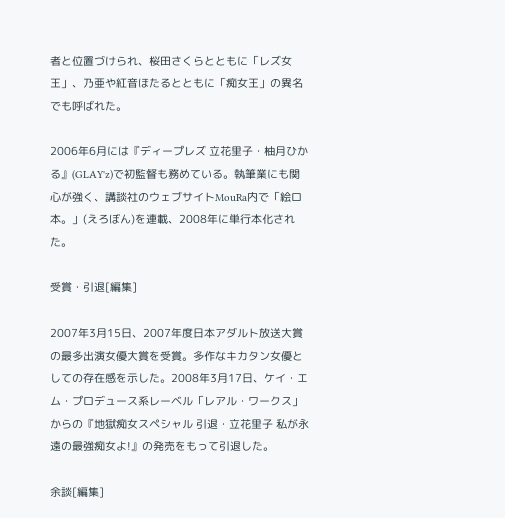者と位置づけられ、桜田さくらとともに「レズ女王」、乃亜や紅音ほたるとともに「痴女王」の異名でも呼ばれた。

2006年6月には『ディープレズ 立花里子・柚月ひかる』(GLAY'z)で初監督も務めている。執筆業にも関心が強く、講談社のウェブサイトMouRa内で「絵ロ本。」(えろぼん)を連載、2008年に単行本化された。

受賞・引退[編集]

2007年3月15日、2007年度日本アダルト放送大賞の最多出演女優大賞を受賞。多作なキカタン女優としての存在感を示した。2008年3月17日、ケイ・エム・プロデュース系レーベル「レアル・ワークス」からの『地獄痴女スペシャル 引退・立花里子 私が永遠の最強痴女よ!』の発売をもって引退した。

余談[編集]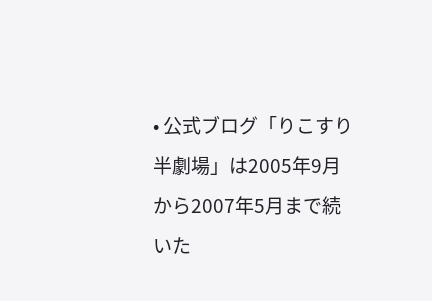• 公式ブログ「りこすり半劇場」は2005年9月から2007年5月まで続いた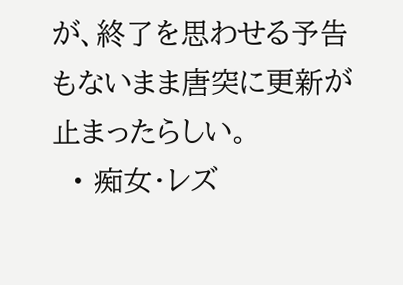が、終了を思わせる予告もないまま唐突に更新が止まったらしい。
  • 痴女・レズ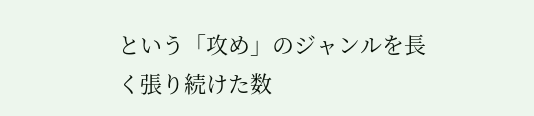という「攻め」のジャンルを長く張り続けた数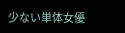少ない単体女優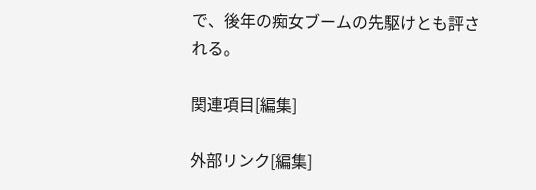で、後年の痴女ブームの先駆けとも評される。

関連項目[編集]

外部リンク[編集]